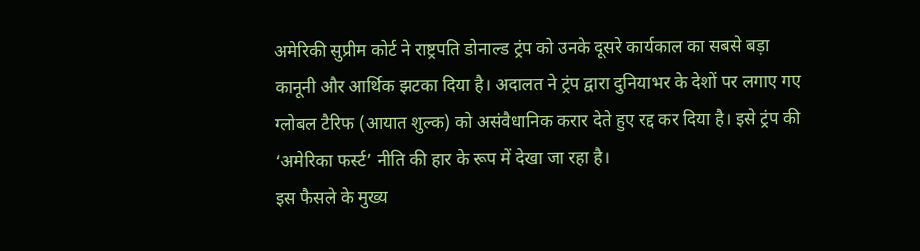अमेरिकी सुप्रीम कोर्ट ने राष्ट्रपति डोनाल्ड ट्रंप को उनके दूसरे कार्यकाल का सबसे बड़ा कानूनी और आर्थिक झटका दिया है। अदालत ने ट्रंप द्वारा दुनियाभर के देशों पर लगाए गए ग्लोबल टैरिफ (आयात शुल्क) को असंवैधानिक करार देते हुए रद्द कर दिया है। इसे ट्रंप की ‘अमेरिका फर्स्ट’ नीति की हार के रूप में देखा जा रहा है।
इस फैसले के मुख्य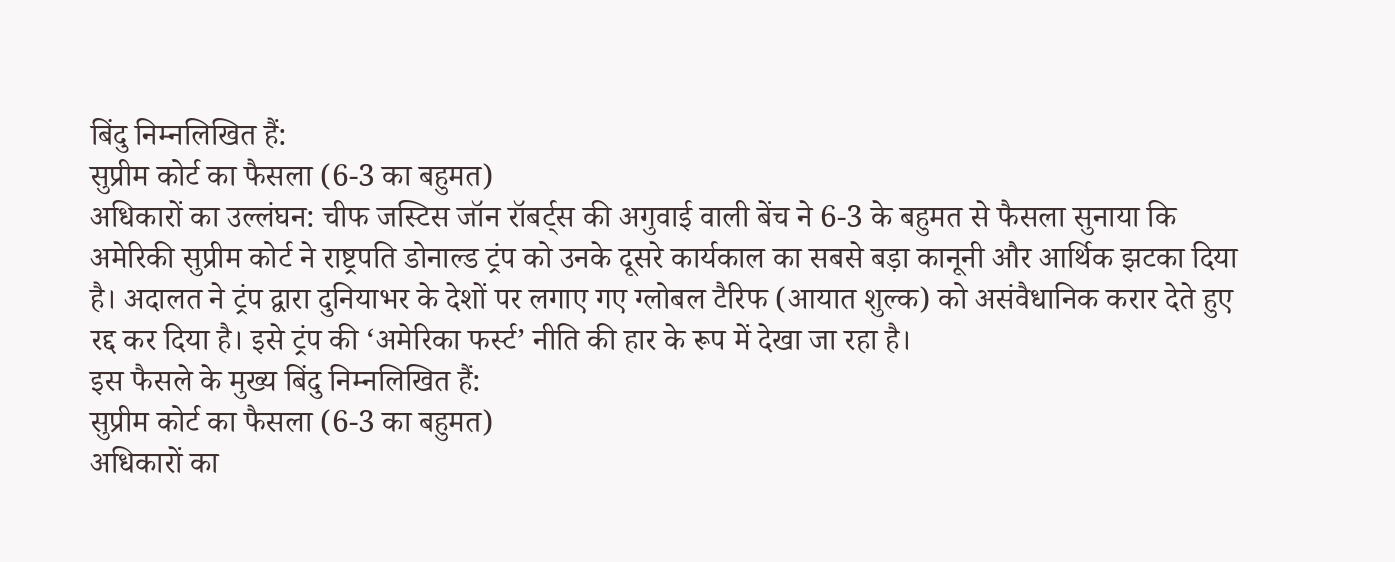बिंदु निम्नलिखित हैं:
सुप्रीम कोर्ट का फैसला (6-3 का बहुमत)
अधिकारों का उल्लंघन: चीफ जस्टिस जॉन रॉबर्ट्स की अगुवाई वाली बेंच ने 6-3 के बहुमत से फैसला सुनाया कि
अमेरिकी सुप्रीम कोर्ट ने राष्ट्रपति डोनाल्ड ट्रंप को उनके दूसरे कार्यकाल का सबसे बड़ा कानूनी और आर्थिक झटका दिया है। अदालत ने ट्रंप द्वारा दुनियाभर के देशों पर लगाए गए ग्लोबल टैरिफ (आयात शुल्क) को असंवैधानिक करार देते हुए रद्द कर दिया है। इसे ट्रंप की ‘अमेरिका फर्स्ट’ नीति की हार के रूप में देखा जा रहा है।
इस फैसले के मुख्य बिंदु निम्नलिखित हैं:
सुप्रीम कोर्ट का फैसला (6-3 का बहुमत)
अधिकारों का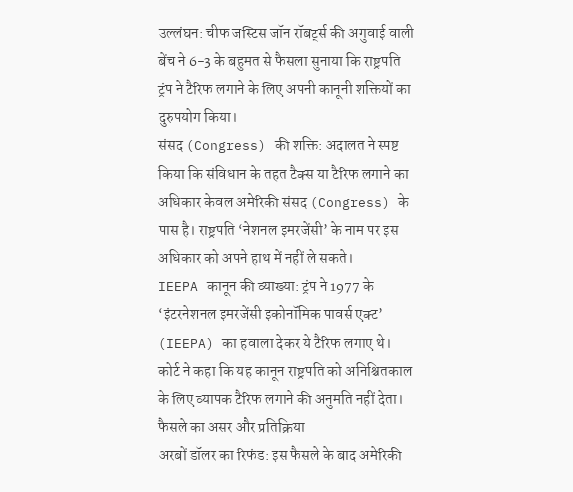उल्लंघन: चीफ जस्टिस जॉन रॉबर्ट्स की अगुवाई वाली बेंच ने 6-3 के बहुमत से फैसला सुनाया कि राष्ट्रपति ट्रंप ने टैरिफ लगाने के लिए अपनी कानूनी शक्तियों का दुरुपयोग किया।
संसद (Congress) की शक्ति: अदालत ने स्पष्ट किया कि संविधान के तहत टैक्स या टैरिफ लगाने का अधिकार केवल अमेरिकी संसद (Congress) के पास है। राष्ट्रपति ‘नेशनल इमरजेंसी’ के नाम पर इस अधिकार को अपने हाथ में नहीं ले सकते।
IEEPA कानून की व्याख्या: ट्रंप ने 1977 के ‘इंटरनेशनल इमरजेंसी इकोनॉमिक पावर्स एक्ट’ (IEEPA) का हवाला देकर ये टैरिफ लगाए थे। कोर्ट ने कहा कि यह कानून राष्ट्रपति को अनिश्चितकाल के लिए व्यापक टैरिफ लगाने की अनुमति नहीं देता।
फैसले का असर और प्रतिक्रिया
अरबों डॉलर का रिफंड: इस फैसले के बाद अमेरिकी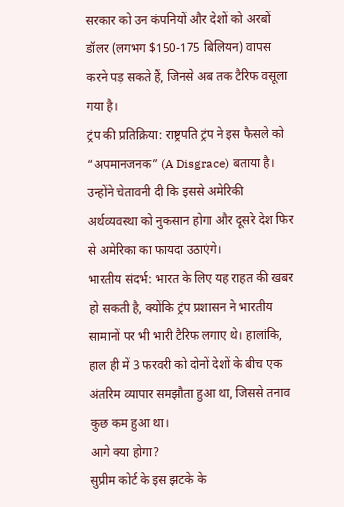सरकार को उन कंपनियों और देशों को अरबों डॉलर (लगभग $150-175 बिलियन) वापस करने पड़ सकते हैं, जिनसे अब तक टैरिफ वसूला गया है।
ट्रंप की प्रतिक्रिया: राष्ट्रपति ट्रंप ने इस फैसले को “अपमानजनक” (A Disgrace) बताया है। उन्होंने चेतावनी दी कि इससे अमेरिकी अर्थव्यवस्था को नुकसान होगा और दूसरे देश फिर से अमेरिका का फायदा उठाएंगे।
भारतीय संदर्भ: भारत के लिए यह राहत की खबर हो सकती है, क्योंकि ट्रंप प्रशासन ने भारतीय सामानों पर भी भारी टैरिफ लगाए थे। हालांकि, हाल ही में 3 फरवरी को दोनों देशों के बीच एक अंतरिम व्यापार समझौता हुआ था, जिससे तनाव कुछ कम हुआ था।
आगे क्या होगा?
सुप्रीम कोर्ट के इस झटके के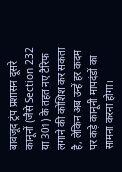बावजूद ट्रंप प्रशासन दूसरे कानूनों (जैसे Section 232 या 301) के तहत नए टैरिफ लगाने की कोशिश कर सकता है, लेकिन अब उन्हें हर कदम पर कड़े कानूनी मापदंडों का सामना करना होगा।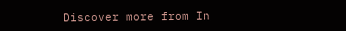Discover more from In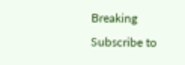Breaking
Subscribe to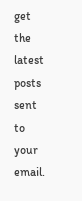get the latest posts sent to your email.